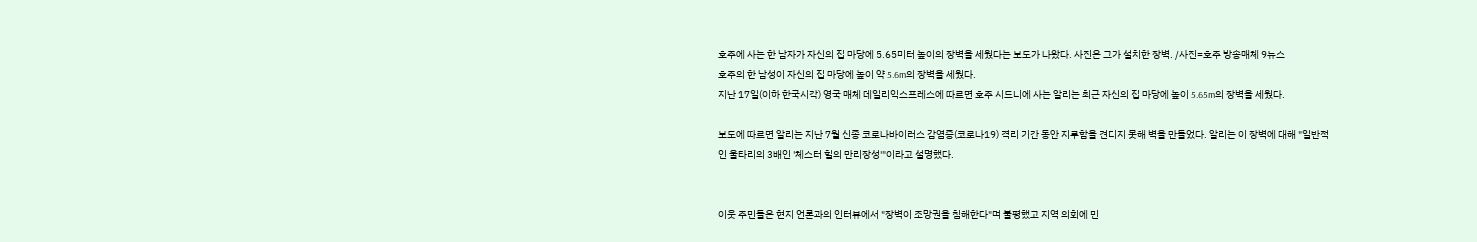호주에 사는 한 남자가 자신의 집 마당에 5.65미터 높이의 장벽을 세웠다는 보도가 나왔다. 사진은 그가 설치한 장벽. /사진=호주 방송매체 9뉴스
호주의 한 남성이 자신의 집 마당에 높이 약 5.6m의 장벽을 세웠다.
지난 17일(이하 한국시각) 영국 매체 데일리익스프레스에 따르면 호주 시드니에 사는 알리는 최근 자신의 집 마당에 높이 5.65m의 장벽을 세웠다.

보도에 따르면 알리는 지난 7월 신종 코로나바이러스 감염증(코로나19) 격리 기간 동안 지루함을 견디지 못해 벽을 만들었다. 알리는 이 장벽에 대해 "일반적인 울타리의 3배인 '체스터 힐의 만리장성'"이라고 설명했다.


이웃 주민들은 현지 언론과의 인터뷰에서 "장벽이 조망권을 침해한다"며 불평했고 지역 의회에 민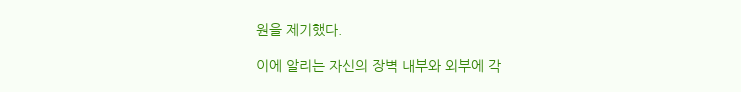원을 제기했다.

이에 알리는 자신의 장벽 내부와 외부에 각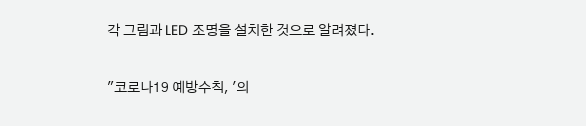각 그림과 LED 조명을 설치한 것으로 알려졌다.

"코로나19 예방수칙, '의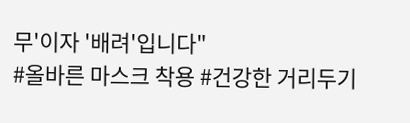무'이자 '배려'입니다"
#올바른 마스크 착용 #건강한 거리두기